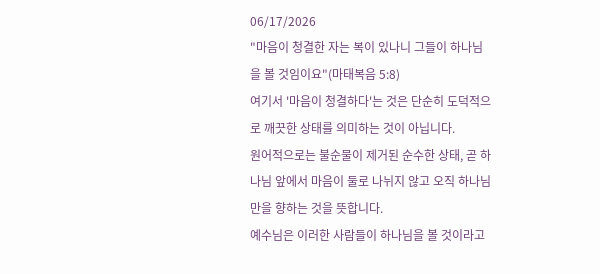06/17/2026
"마음이 청결한 자는 복이 있나니 그들이 하나님을 볼 것임이요"(마태복음 5:8)
여기서 '마음이 청결하다'는 것은 단순히 도덕적으로 깨끗한 상태를 의미하는 것이 아닙니다.
원어적으로는 불순물이 제거된 순수한 상태, 곧 하나님 앞에서 마음이 둘로 나뉘지 않고 오직 하나님만을 향하는 것을 뜻합니다.
예수님은 이러한 사람들이 하나님을 볼 것이라고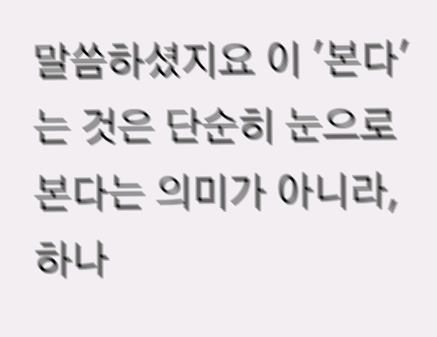말씀하셨지요 이 '본다'는 것은 단순히 눈으로 본다는 의미가 아니라, 하나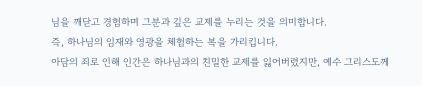님을 깨닫고 경험하며 그분과 깊은 교제를 누리는 것을 의미합니다.
즉, 하나님의 임재와 영광을 체험하는 복을 가리킵니다.
아담의 죄로 인해 인간은 하나님과의 친밀한 교제를 잃어버렸지만, 예수 그리스도께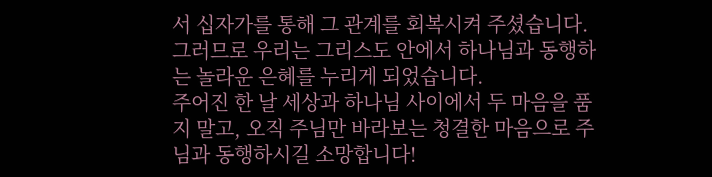서 십자가를 통해 그 관계를 회복시켜 주셨습니다. 그러므로 우리는 그리스도 안에서 하나님과 동행하는 놀라운 은혜를 누리게 되었습니다.
주어진 한 날 세상과 하나님 사이에서 두 마음을 품지 말고, 오직 주님만 바라보는 청결한 마음으로 주님과 동행하시길 소망합니다!